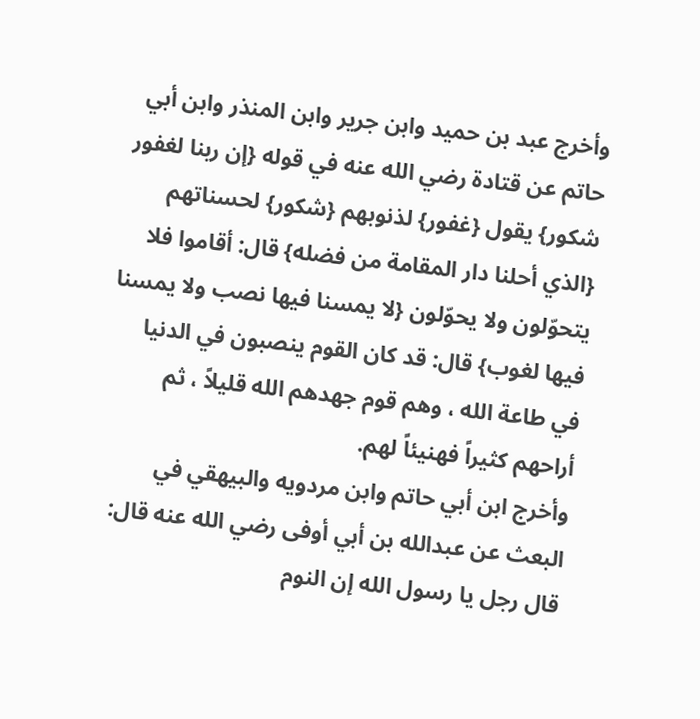وأخرج عبد بن حميد وابن جرير وابن المنذر وابن أبي حاتم عن قتادة رضي الله عنه في قوله {إن ربنا لغفور شكور} يقول {غفور} لذنوبهم {شكور} لحسناتهم {الذي أحلنا دار المقامة من فضله} قال: أقاموا فلا يتحوّلون ولا يحوّلون {لا يمسنا فيها نصب ولا يمسنا فيها لغوب} قال: قد كان القوم ينصبون في الدنيا في طاعة الله ، وهم قوم جهدهم الله قليلاً ، ثم أراحهم كثيراً فهنيئاً لهم.
وأخرج ابن أبي حاتم وابن مردويه والبيهقي في البعث عن عبدالله بن أبي أوفى رضي الله عنه قال: قال رجل يا رسول الله إن النوم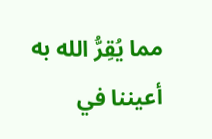مما يُقِرُّ الله به أعيننا في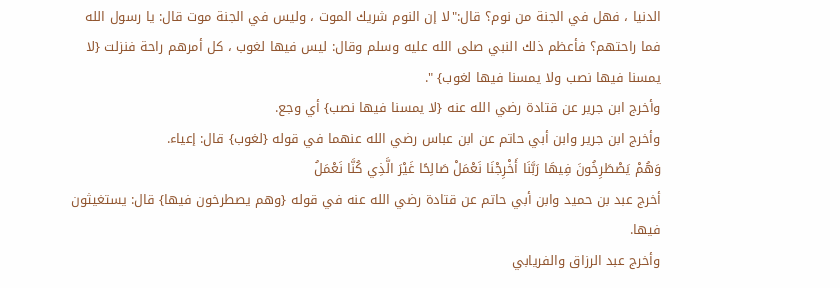الدنيا ، فهل في الجنة من نوم؟ قال:"لا إن النوم شريك الموت ، وليس في الجنة موت قال: يا رسول الله فما راحتهم؟ فأعظم ذلك النبي صلى الله عليه وسلم وقال: ليس فيها لغوب ، كل أمرهم راحة فنزلت {لا يمسنا فيها نصب ولا يمسنا فيها لغوب} ".
وأخرج ابن جرير عن قتادة رضي الله عنه {لا يمسنا فيها نصب} أي وجع.
وأخرج ابن جرير وابن أبي حاتم عن ابن عباس رضي الله عنهما في قوله {لغوب} قال: إعياء.
وَهُمْ يَصْطَرِخُونَ فِيهَا رَبَّنَا أَخْرِجْنَا نَعْمَلْ صَالِحًا غَيْرَ الَّذِي كُنَّا نَعْمَلُ
أخرج عبد بن حميد وابن أبي حاتم عن قتادة رضي الله عنه في قوله {وهم يصطرخون فيها} قال: يستغيثون فيها.
وأخرج عبد الرزاق والفريابي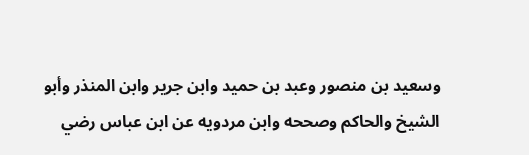وسعيد بن منصور وعبد بن حميد وابن جرير وابن المنذر وأبو الشيخ والحاكم وصححه وابن مردويه عن ابن عباس رضي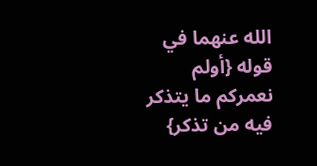الله عنهما في قوله {أولم نعمركم ما يتذكر فيه من تذكر}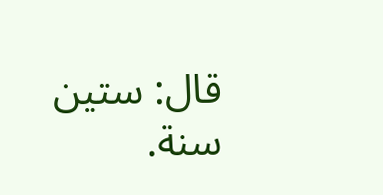قال: ستين سنة.